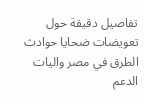تفاصيل دقيقة حول تعويضات ضحايا حوادث الطرق في مصر واليات الدعم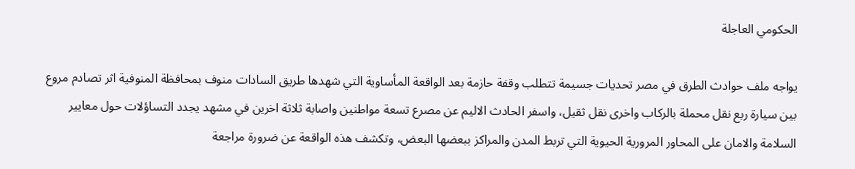الحكومي العاجلة

يواجه ملف حوادث الطرق في مصر تحديات جسيمة تتطلب وقفة حازمة بعد الواقعة المأساوية التي شهدها طريق السادات منوف بمحافظة المنوفية اثر تصادم مروع بين سيارة ربع نقل محملة بالركاب واخرى نقل ثقيل، واسفر الحادث الاليم عن مصرع تسعة مواطنين واصابة ثلاثة اخرين في مشهد يجدد التساؤلات حول معايير السلامة والامان على المحاور المرورية الحيوية التي تربط المدن والمراكز ببعضها البعض، وتكشف هذه الواقعة عن ضرورة مراجعة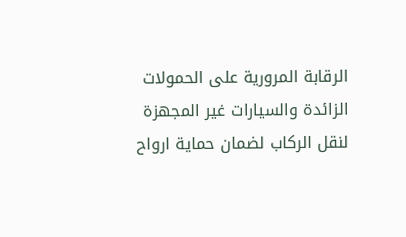الرقابة المرورية على الحمولات الزائدة والسيارات غير المجهزة لنقل الركاب لضمان حماية ارواح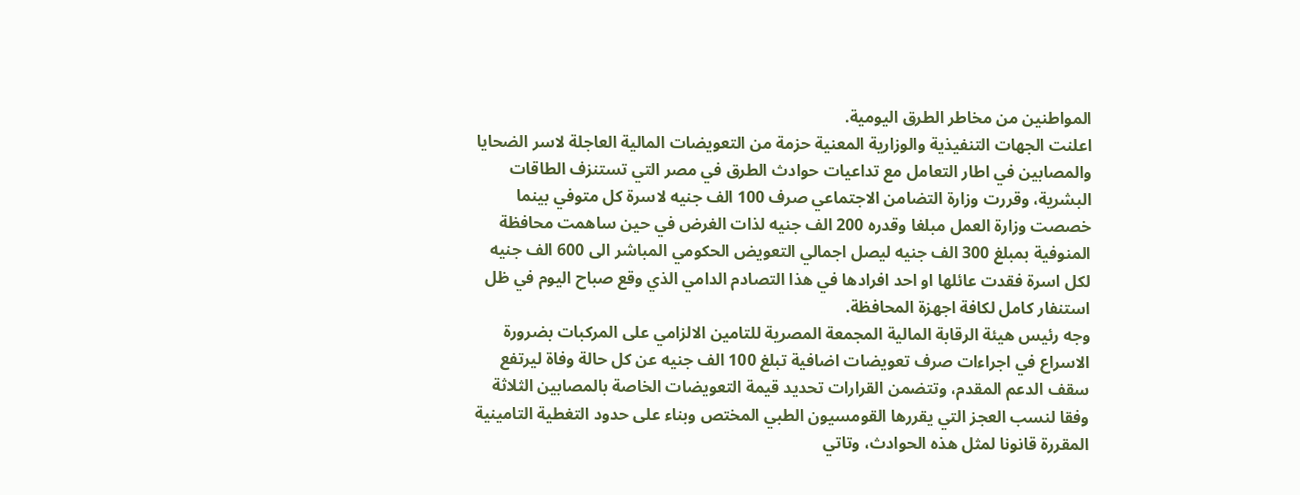المواطنين من مخاطر الطرق اليومية.
اعلنت الجهات التنفيذية والوزارية المعنية حزمة من التعويضات المالية العاجلة لاسر الضحايا والمصابين في اطار التعامل مع تداعيات حوادث الطرق في مصر التي تستنزف الطاقات البشرية، وقررت وزارة التضامن الاجتماعي صرف 100 الف جنيه لاسرة كل متوفي بينما خصصت وزارة العمل مبلغا وقدره 200 الف جنيه لذات الغرض في حين ساهمت محافظة المنوفية بمبلغ 300 الف جنيه ليصل اجمالي التعويض الحكومي المباشر الى 600 الف جنيه لكل اسرة فقدت عائلها او احد افرادها في هذا التصادم الدامي الذي وقع صباح اليوم في ظل استنفار كامل لكافة اجهزة المحافظة.
وجه رئيس هيئة الرقابة المالية المجمعة المصرية للتامين الالزامي على المركبات بضرورة الاسراع في اجراءات صرف تعويضات اضافية تبلغ 100 الف جنيه عن كل حالة وفاة ليرتفع سقف الدعم المقدم، وتتضمن القرارات تحديد قيمة التعويضات الخاصة بالمصابين الثلاثة وفقا لنسب العجز التي يقررها القومسيون الطبي المختص وبناء على حدود التغطية التامينية المقررة قانونا لمثل هذه الحوادث، وتاتي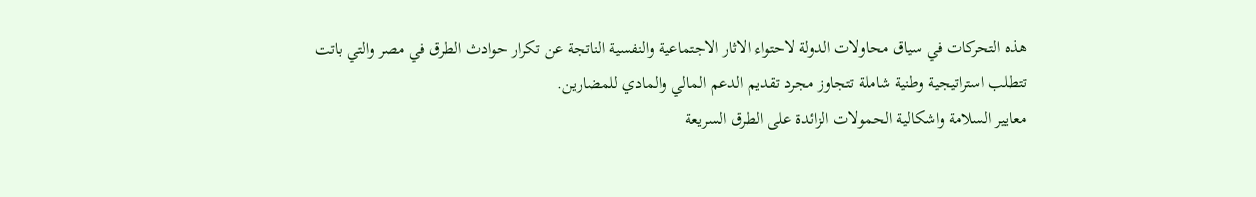هذه التحركات في سياق محاولات الدولة لاحتواء الاثار الاجتماعية والنفسية الناتجة عن تكرار حوادث الطرق في مصر والتي باتت تتطلب استراتيجية وطنية شاملة تتجاوز مجرد تقديم الدعم المالي والمادي للمضارين.
معايير السلامة واشكالية الحمولات الزائدة على الطرق السريعة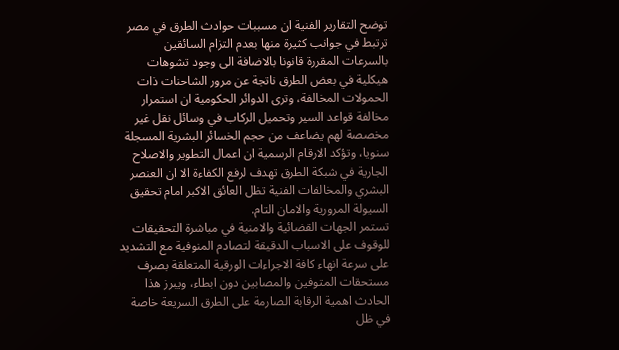توضح التقارير الفنية ان مسببات حوادث الطرق في مصر ترتبط في جوانب كثيرة منها بعدم التزام السائقين بالسرعات المقررة قانونا بالاضافة الى وجود تشوهات هيكلية في بعض الطرق ناتجة عن مرور الشاحنات ذات الحمولات المخالفة، وترى الدوائر الحكومية ان استمرار مخالفة قواعد السير وتحميل الركاب في وسائل نقل غير مخصصة لهم يضاعف من حجم الخسائر البشرية المسجلة سنويا، وتؤكد الارقام الرسمية ان اعمال التطوير والاصلاح الجارية في شبكة الطرق تهدف لرفع الكفاءة الا ان العنصر البشري والمخالفات الفنية تظل العائق الاكبر امام تحقيق السيولة المرورية والامان التام.
تستمر الجهات القضائية والامنية في مباشرة التحقيقات للوقوف على الاسباب الدقيقة لتصادم المنوفية مع التشديد على سرعة انهاء كافة الاجراءات الورقية المتعلقة بصرف مستحقات المتوفين والمصابين دون ابطاء، ويبرز هذا الحادث اهمية الرقابة الصارمة على الطرق السريعة خاصة في ظل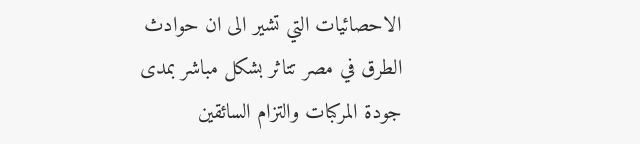الاحصائيات التي تشير الى ان حوادث الطرق في مصر تتاثر بشكل مباشر بمدى جودة المركبات والتزام السائقين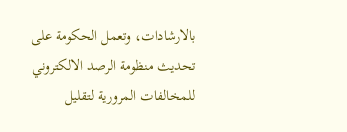بالارشادات، وتعمل الحكومة على تحديث منظومة الرصد الالكتروني للمخالفات المرورية لتقليل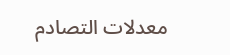معدلات التصادم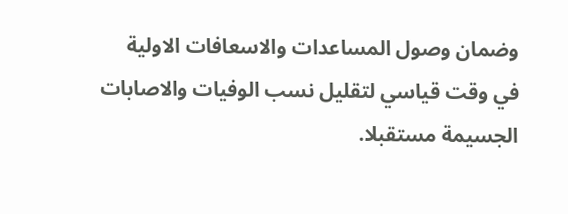وضمان وصول المساعدات والاسعافات الاولية في وقت قياسي لتقليل نسب الوفيات والاصابات الجسيمة مستقبلا.